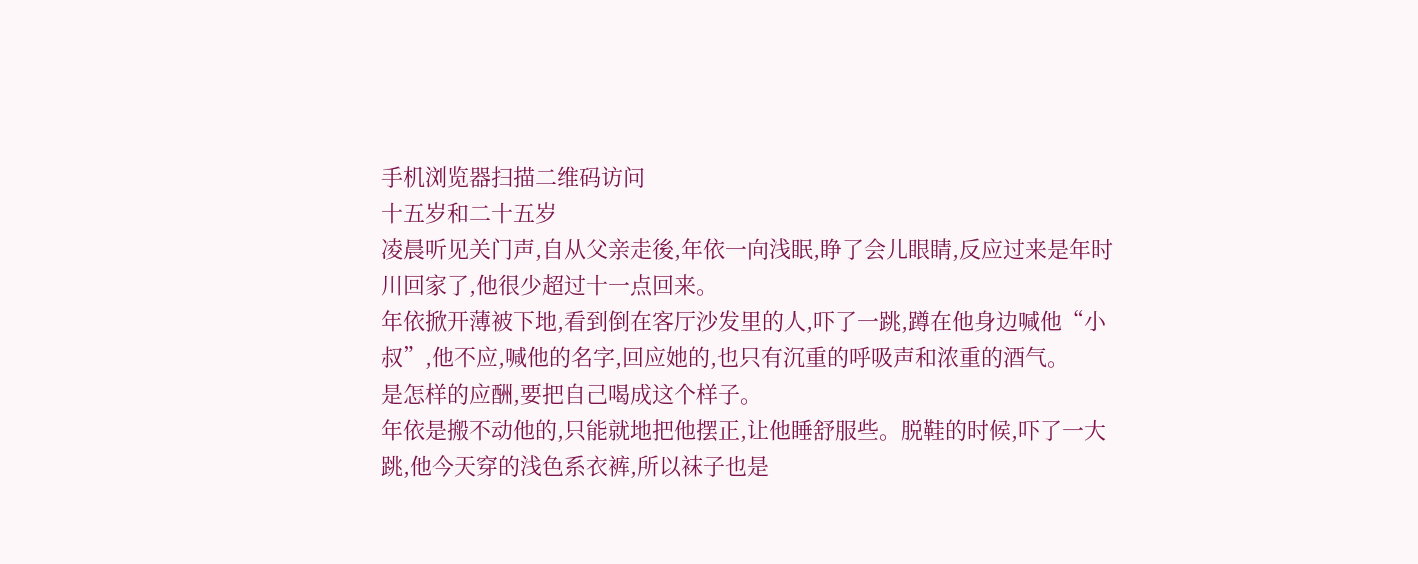手机浏览器扫描二维码访问
十五岁和二十五岁
凌晨听见关门声,自从父亲走後,年依一向浅眠,睁了会儿眼睛,反应过来是年时川回家了,他很少超过十一点回来。
年依掀开薄被下地,看到倒在客厅沙发里的人,吓了一跳,蹲在他身边喊他“小叔”,他不应,喊他的名字,回应她的,也只有沉重的呼吸声和浓重的酒气。
是怎样的应酬,要把自己喝成这个样子。
年依是搬不动他的,只能就地把他摆正,让他睡舒服些。脱鞋的时候,吓了一大跳,他今天穿的浅色系衣裤,所以袜子也是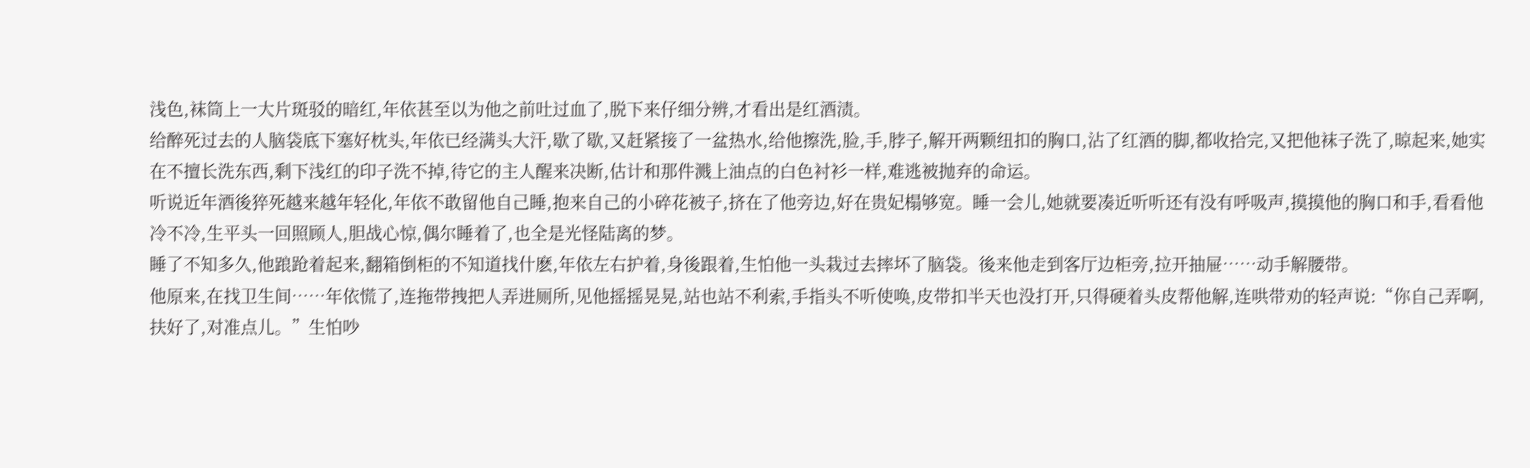浅色,袜筒上一大片斑驳的暗红,年依甚至以为他之前吐过血了,脱下来仔细分辨,才看出是红酒渍。
给醉死过去的人脑袋底下塞好枕头,年依已经满头大汗,歇了歇,又赶紧接了一盆热水,给他擦洗,脸,手,脖子,解开两颗纽扣的胸口,沾了红酒的脚,都收拾完,又把他袜子洗了,晾起来,她实在不擅长洗东西,剩下浅红的印子洗不掉,待它的主人醒来决断,估计和那件溅上油点的白色衬衫一样,难逃被抛弃的命运。
听说近年酒後猝死越来越年轻化,年依不敢留他自己睡,抱来自己的小碎花被子,挤在了他旁边,好在贵妃榻够宽。睡一会儿,她就要凑近听听还有没有呼吸声,摸摸他的胸口和手,看看他冷不冷,生平头一回照顾人,胆战心惊,偶尔睡着了,也全是光怪陆离的梦。
睡了不知多久,他踉跄着起来,翻箱倒柜的不知道找什麽,年依左右护着,身後跟着,生怕他一头栽过去摔坏了脑袋。後来他走到客厅边柜旁,拉开抽屉……动手解腰带。
他原来,在找卫生间……年依慌了,连拖带拽把人弄进厕所,见他摇摇晃晃,站也站不利索,手指头不听使唤,皮带扣半天也没打开,只得硬着头皮帮他解,连哄带劝的轻声说:“你自己弄啊,扶好了,对准点儿。”生怕吵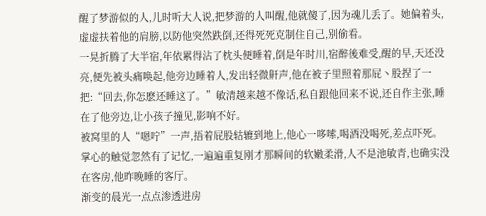醒了梦游似的人,儿时听大人说,把梦游的人叫醒,他就傻了,因为魂儿丢了。她偏着头,虚虚扶着他的肩膀,以防他突然跌倒,还得死死克制住自己,别偷看。
一晃折腾了大半宿,年依累得沾了枕头便睡着,倒是年时川,宿醉後难受,醒的早,天还没亮,便先被头痛唤起,他旁边睡着人,发出轻微鼾声,他在被子里照着那屁丶股捏了一把:“回去,你怎麽还睡这了。”敏清越来越不像话,私自跟他回来不说,还自作主张,睡在了他旁边,让小孩子撞见,影响不好。
被窝里的人“嗯咛”一声,捂着屁股轱辘到地上,他心一哆嗦,喝酒没喝死,差点吓死。
掌心的触觉忽然有了记忆,一遍遍重复刚才那瞬间的软嫩柔滑,人不是池敏青,也确实没在客房,他昨晚睡的客厅。
渐变的晨光一点点渗透进房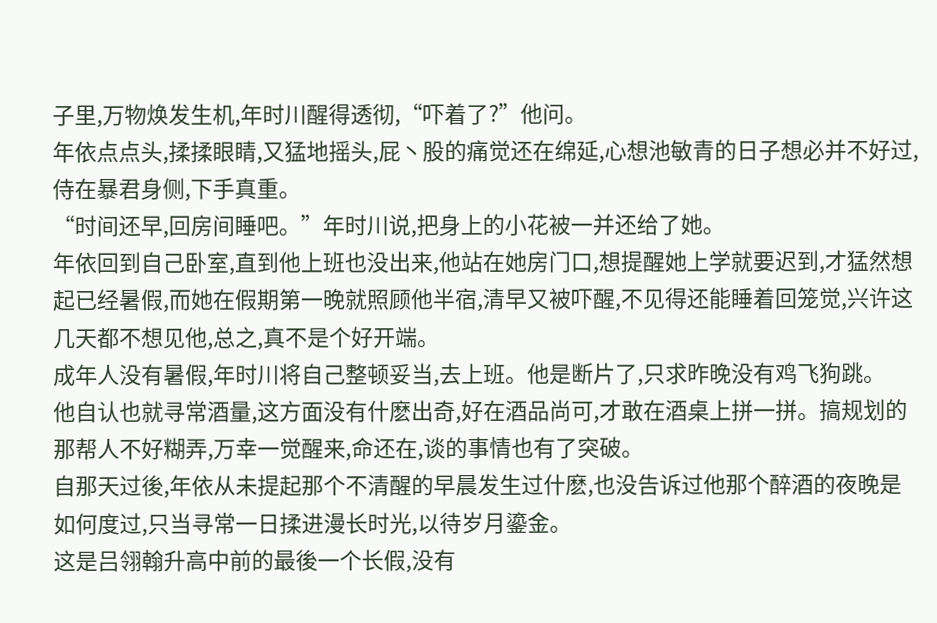子里,万物焕发生机,年时川醒得透彻,“吓着了?”他问。
年依点点头,揉揉眼睛,又猛地摇头,屁丶股的痛觉还在绵延,心想池敏青的日子想必并不好过,侍在暴君身侧,下手真重。
“时间还早,回房间睡吧。”年时川说,把身上的小花被一并还给了她。
年依回到自己卧室,直到他上班也没出来,他站在她房门口,想提醒她上学就要迟到,才猛然想起已经暑假,而她在假期第一晚就照顾他半宿,清早又被吓醒,不见得还能睡着回笼觉,兴许这几天都不想见他,总之,真不是个好开端。
成年人没有暑假,年时川将自己整顿妥当,去上班。他是断片了,只求昨晚没有鸡飞狗跳。
他自认也就寻常酒量,这方面没有什麽出奇,好在酒品尚可,才敢在酒桌上拼一拼。搞规划的那帮人不好糊弄,万幸一觉醒来,命还在,谈的事情也有了突破。
自那天过後,年依从未提起那个不清醒的早晨发生过什麽,也没告诉过他那个醉酒的夜晚是如何度过,只当寻常一日揉进漫长时光,以待岁月鎏金。
这是吕翎翰升高中前的最後一个长假,没有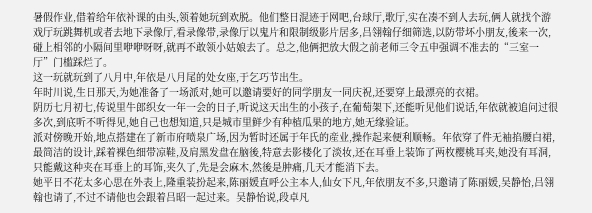暑假作业,借着给年依补课的由头,领着她玩到欢脱。他们整日混迹于网吧,台球厅,歌厅,实在凑不到人去玩,俩人就找个游戏厅玩跳舞机或者去地下录像厅,看录像带,录像厅以鬼片和限制级影片居多,吕翎翰仔细筛选,以防带坏小朋友,後来一次,碰上相邻的小隔间里咿咿呀呀,就再不敢领小姑娘去了。总之,他俩把放大假之前老师三令五申强调不准去的“三室一厅”门槛踩烂了。
这一玩就玩到了八月中,年依是八月尾的处女座,于乞巧节出生。
年时川说,生日那天,为她准备了一场派对,她可以邀请要好的同学朋友一同庆祝,还要穿上最漂亮的衣裙。
阴历七月初七,传说里牛郎织女一年一会的日子,听说这天出生的小孩子,在葡萄架下,还能听见他们说话,年依就被追问过很多次,到底听不听得见,她自己也想知道,只是城市里鲜少有种植瓜果的地方,她无缘验证。
派对傍晚开始,地点搭建在了新市府喷泉广场,因为暂时还属于年氏的産业,操作起来便利顺畅。年依穿了件无袖掐腰白裙,最简洁的设计,踩着裸色细带凉鞋,及肩黑发盘在脑後,特意去影楼化了淡妆,还在耳垂上装饰了两枚樱桃耳夹,她没有耳洞,只能戴这种夹在耳垂上的耳饰,夹久了,先是会麻木,然後是肿痛,几天才能消下去。
她平日不花太多心思在外表上,隆重装扮起来,陈丽媛直呼公主本人,仙女下凡,年依朋友不多,只邀请了陈丽媛,吴静怡,吕翎翰也请了,不过不请他也会跟着吕昭一起过来。吴静怡说,段卓凡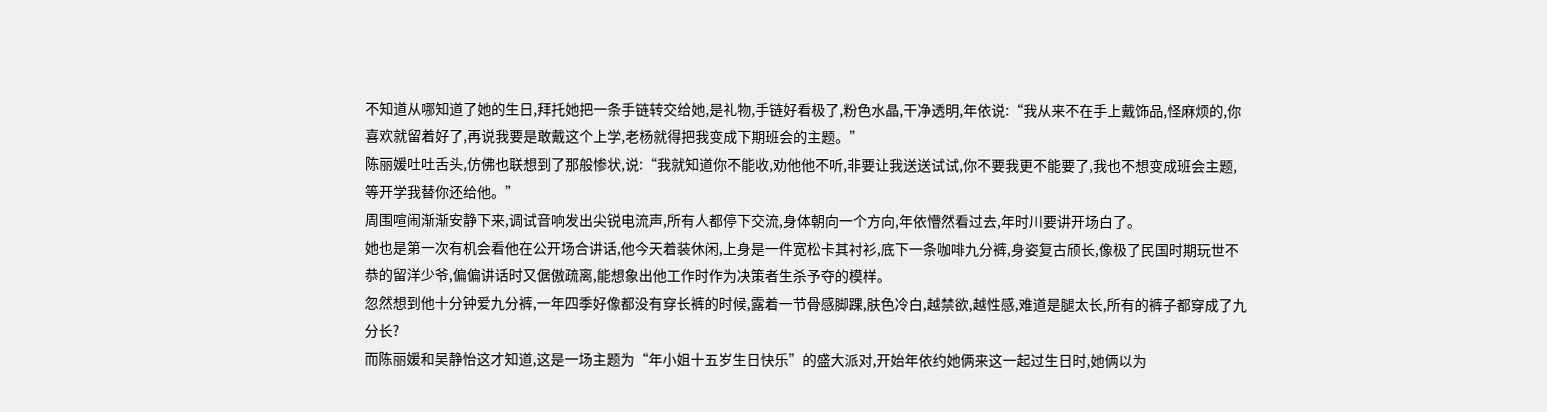不知道从哪知道了她的生日,拜托她把一条手链转交给她,是礼物,手链好看极了,粉色水晶,干净透明,年依说:“我从来不在手上戴饰品,怪麻烦的,你喜欢就留着好了,再说我要是敢戴这个上学,老杨就得把我变成下期班会的主题。”
陈丽媛吐吐舌头,仿佛也联想到了那般惨状,说:“我就知道你不能收,劝他他不听,非要让我送送试试,你不要我更不能要了,我也不想变成班会主题,等开学我替你还给他。”
周围喧闹渐渐安静下来,调试音响发出尖锐电流声,所有人都停下交流,身体朝向一个方向,年依懵然看过去,年时川要讲开场白了。
她也是第一次有机会看他在公开场合讲话,他今天着装休闲,上身是一件宽松卡其衬衫,底下一条咖啡九分裤,身姿复古颀长,像极了民国时期玩世不恭的留洋少爷,偏偏讲话时又倨傲疏离,能想象出他工作时作为决策者生杀予夺的模样。
忽然想到他十分钟爱九分裤,一年四季好像都没有穿长裤的时候,露着一节骨感脚踝,肤色冷白,越禁欲,越性感,难道是腿太长,所有的裤子都穿成了九分长?
而陈丽媛和吴静怡这才知道,这是一场主题为“年小姐十五岁生日快乐”的盛大派对,开始年依约她俩来这一起过生日时,她俩以为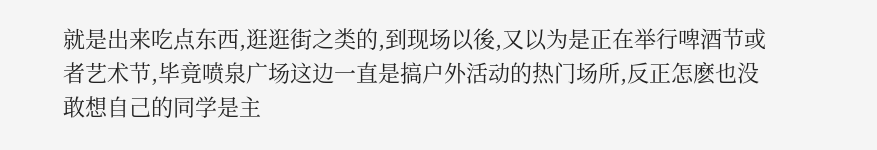就是出来吃点东西,逛逛街之类的,到现场以後,又以为是正在举行啤酒节或者艺术节,毕竟喷泉广场这边一直是搞户外活动的热门场所,反正怎麽也没敢想自己的同学是主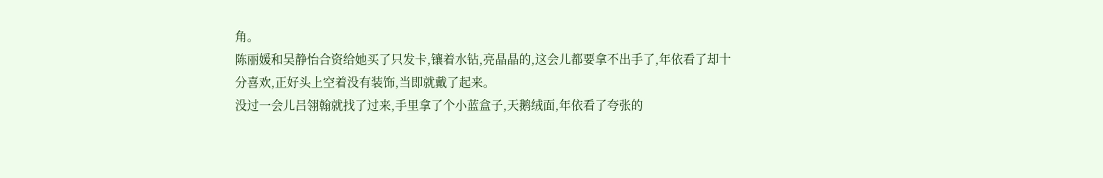角。
陈丽媛和吴静怡合资给她买了只发卡,镶着水钻,亮晶晶的,这会儿都要拿不出手了,年依看了却十分喜欢,正好头上空着没有装饰,当即就戴了起来。
没过一会儿吕翎翰就找了过来,手里拿了个小蓝盒子,天鹅绒面,年依看了夸张的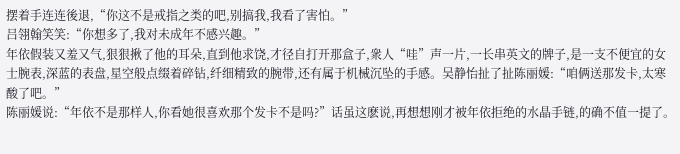摆着手连连後退,“你这不是戒指之类的吧,别搞我,我看了害怕。”
吕翎翰笑笑:“你想多了,我对未成年不感兴趣。”
年依假装又羞又气,狠狠揪了他的耳朵,直到他求饶,才径自打开那盒子,衆人“哇”声一片,一长串英文的牌子,是一支不便宜的女士腕表,深蓝的表盘,星空般点缀着碎钻,纤细精致的腕带,还有属于机械沉坠的手感。吴静怡扯了扯陈丽媛:“咱俩送那发卡,太寒酸了吧。”
陈丽媛说:“年依不是那样人,你看她很喜欢那个发卡不是吗?”话虽这麽说,再想想刚才被年依拒绝的水晶手链,的确不值一提了。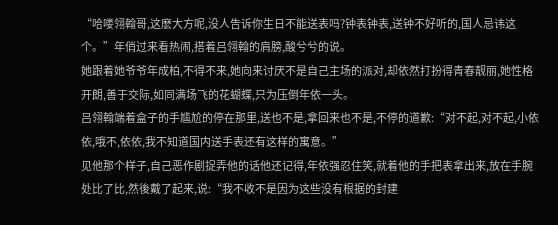“哈喽翎翰哥,这麽大方呢,没人告诉你生日不能送表吗?钟表钟表,送钟不好听的,国人忌讳这个。”年俏过来看热闹,搭着吕翎翰的肩膀,酸兮兮的说。
她跟着她爷爷年成柏,不得不来,她向来讨厌不是自己主场的派对,却依然打扮得青春靓丽,她性格开朗,善于交际,如同满场飞的花蝴蝶,只为压倒年依一头。
吕翎翰端着盒子的手尴尬的停在那里,送也不是,拿回来也不是,不停的道歉:“对不起,对不起,小依依,哦不,依依,我不知道国内送手表还有这样的寓意。”
见他那个样子,自己恶作剧捉弄他的话他还记得,年依强忍住笑,就着他的手把表拿出来,放在手腕处比了比,然後戴了起来,说:“我不收不是因为这些没有根据的封建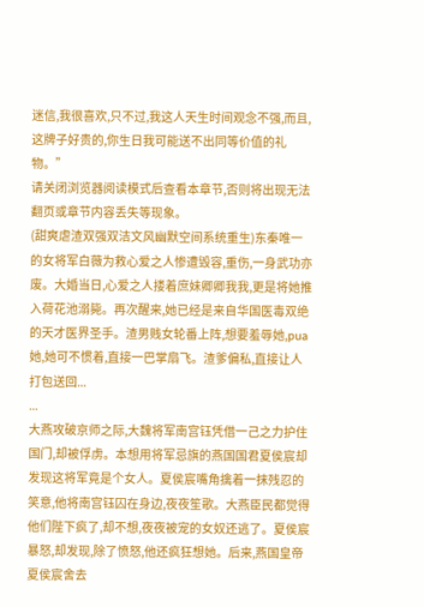迷信,我很喜欢,只不过,我这人天生时间观念不强,而且,这牌子好贵的,你生日我可能送不出同等价值的礼物。”
请关闭浏览器阅读模式后查看本章节,否则将出现无法翻页或章节内容丢失等现象。
(甜爽虐渣双强双洁文风幽默空间系统重生)东秦唯一的女将军白薇为救心爱之人惨遭毁容,重伤,一身武功亦废。大婚当日,心爱之人搂着庶妹卿卿我我,更是将她推入荷花池溺毙。再次醒来,她已经是来自华国医毒双绝的天才医界圣手。渣男贱女轮番上阵,想要羞辱她,pua她,她可不惯着,直接一巴掌扇飞。渣爹偏私,直接让人打包送回...
...
大燕攻破京师之际,大魏将军南宫钰凭借一己之力护住国门,却被俘虏。本想用将军忌旗的燕国国君夏侯宸却发现这将军竟是个女人。夏侯宸嘴角擒着一抹残忍的笑意,他将南宫钰囚在身边,夜夜笙歌。大燕臣民都觉得他们陛下疯了,却不想,夜夜被宠的女奴还逃了。夏侯宸暴怒,却发现,除了愤怒,他还疯狂想她。后来,燕国皇帝夏侯宸舍去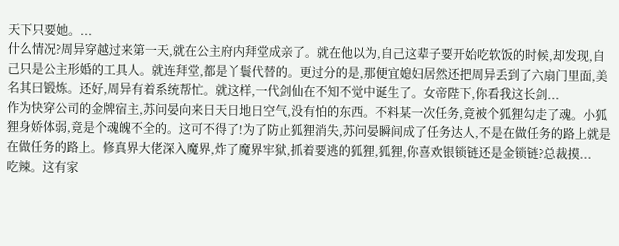天下只要她。...
什么情况?周异穿越过来第一天,就在公主府内拜堂成亲了。就在他以为,自己这辈子要开始吃软饭的时候,却发现,自己只是公主形婚的工具人。就连拜堂,都是丫鬟代替的。更过分的是,那便宜媳妇居然还把周异丢到了六扇门里面,美名其曰锻炼。还好,周异有着系统帮忙。就这样,一代剑仙在不知不觉中诞生了。女帝陛下,你看我这长剑...
作为快穿公司的金牌宿主,苏问晏向来日天日地日空气,没有怕的东西。不料某一次任务,竟被个狐狸勾走了魂。小狐狸身娇体弱,竟是个魂魄不全的。这可不得了!为了防止狐狸消失,苏问晏瞬间成了任务达人,不是在做任务的路上就是在做任务的路上。修真界大佬深入魔界,炸了魔界牢狱,抓着要逃的狐狸,狐狸,你喜欢银锁链还是金锁链?总裁摸...
吃辣。这有家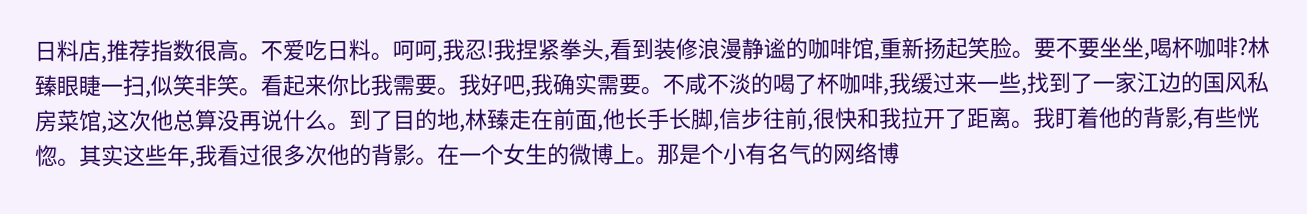日料店,推荐指数很高。不爱吃日料。呵呵,我忍!我捏紧拳头,看到装修浪漫静谧的咖啡馆,重新扬起笑脸。要不要坐坐,喝杯咖啡?林臻眼睫一扫,似笑非笑。看起来你比我需要。我好吧,我确实需要。不咸不淡的喝了杯咖啡,我缓过来一些,找到了一家江边的国风私房菜馆,这次他总算没再说什么。到了目的地,林臻走在前面,他长手长脚,信步往前,很快和我拉开了距离。我盯着他的背影,有些恍惚。其实这些年,我看过很多次他的背影。在一个女生的微博上。那是个小有名气的网络博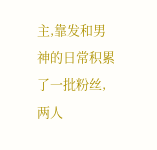主,靠发和男神的日常积累了一批粉丝,两人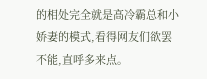的相处完全就是高冷霸总和小娇妻的模式,看得网友们欲罢不能,直呼多来点。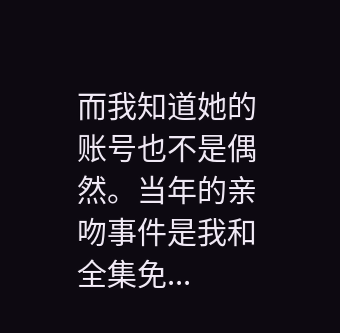而我知道她的账号也不是偶然。当年的亲吻事件是我和全集免...